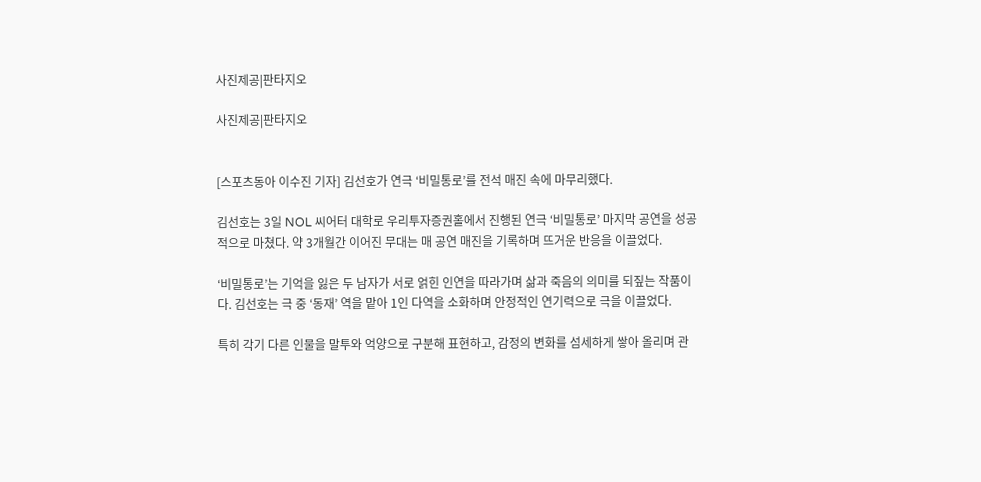사진제공|판타지오

사진제공|판타지오


[스포츠동아 이수진 기자] 김선호가 연극 ‘비밀통로’를 전석 매진 속에 마무리했다.

김선호는 3일 NOL 씨어터 대학로 우리투자증권홀에서 진행된 연극 ‘비밀통로’ 마지막 공연을 성공적으로 마쳤다. 약 3개월간 이어진 무대는 매 공연 매진을 기록하며 뜨거운 반응을 이끌었다.

‘비밀통로’는 기억을 잃은 두 남자가 서로 얽힌 인연을 따라가며 삶과 죽음의 의미를 되짚는 작품이다. 김선호는 극 중 ‘동재’ 역을 맡아 1인 다역을 소화하며 안정적인 연기력으로 극을 이끌었다.

특히 각기 다른 인물을 말투와 억양으로 구분해 표현하고, 감정의 변화를 섬세하게 쌓아 올리며 관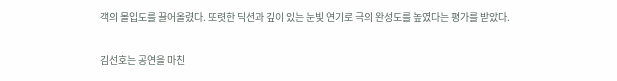객의 몰입도를 끌어올렸다. 또렷한 딕션과 깊이 있는 눈빛 연기로 극의 완성도를 높였다는 평가를 받았다.

김선호는 공연을 마친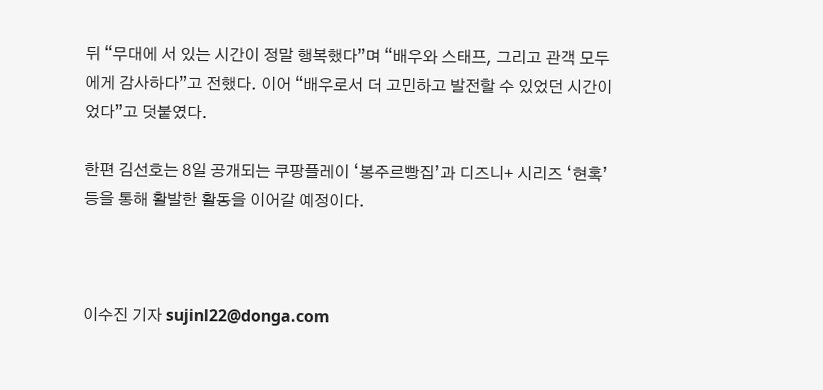뒤 “무대에 서 있는 시간이 정말 행복했다”며 “배우와 스태프, 그리고 관객 모두에게 감사하다”고 전했다. 이어 “배우로서 더 고민하고 발전할 수 있었던 시간이었다”고 덧붙였다.

한편 김선호는 8일 공개되는 쿠팡플레이 ‘봉주르빵집’과 디즈니+ 시리즈 ‘현혹’ 등을 통해 활발한 활동을 이어갈 예정이다.



이수진 기자 sujinl22@donga.com